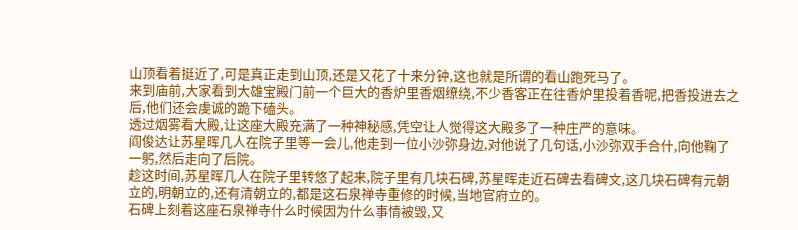山顶看着挺近了,可是真正走到山顶,还是又花了十来分钟,这也就是所谓的看山跑死马了。
来到庙前,大家看到大雄宝殿门前一个巨大的香炉里香烟缭绕,不少香客正在往香炉里投着香呢,把香投进去之后,他们还会虔诚的跪下磕头。
透过烟雾看大殿,让这座大殿充满了一种神秘感,凭空让人觉得这大殿多了一种庄严的意味。
阎俊达让苏星晖几人在院子里等一会儿,他走到一位小沙弥身边,对他说了几句话,小沙弥双手合什,向他鞠了一躬,然后走向了后院。
趁这时间,苏星晖几人在院子里转悠了起来,院子里有几块石碑,苏星晖走近石碑去看碑文,这几块石碑有元朝立的,明朝立的,还有清朝立的,都是这石泉禅寺重修的时候,当地官府立的。
石碑上刻着这座石泉禅寺什么时候因为什么事情被毁,又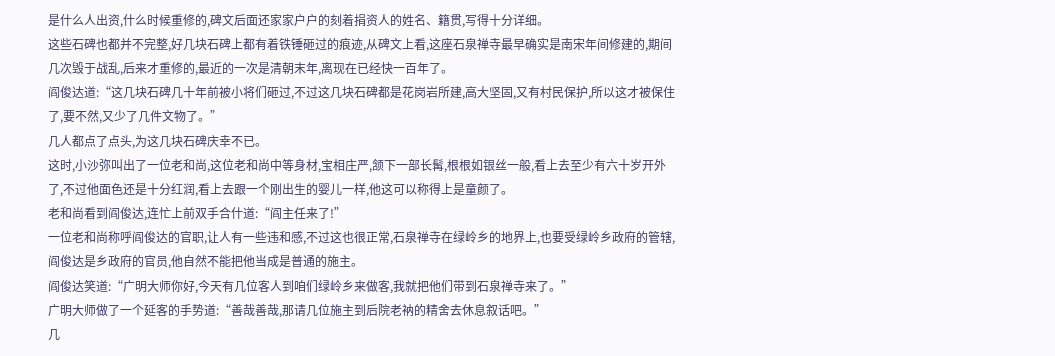是什么人出资,什么时候重修的,碑文后面还家家户户的刻着捐资人的姓名、籍贯,写得十分详细。
这些石碑也都并不完整,好几块石碑上都有着铁锤砸过的痕迹,从碑文上看,这座石泉禅寺最早确实是南宋年间修建的,期间几次毁于战乱,后来才重修的,最近的一次是清朝末年,离现在已经快一百年了。
阎俊达道:“这几块石碑几十年前被小将们砸过,不过这几块石碑都是花岗岩所建,高大坚固,又有村民保护,所以这才被保住了,要不然,又少了几件文物了。”
几人都点了点头,为这几块石碑庆幸不已。
这时,小沙弥叫出了一位老和尚,这位老和尚中等身材,宝相庄严,颔下一部长髯,根根如银丝一般,看上去至少有六十岁开外了,不过他面色还是十分红润,看上去跟一个刚出生的婴儿一样,他这可以称得上是童颜了。
老和尚看到阎俊达,连忙上前双手合什道:“阎主任来了!”
一位老和尚称呼阎俊达的官职,让人有一些违和感,不过这也很正常,石泉禅寺在绿岭乡的地界上,也要受绿岭乡政府的管辖,阎俊达是乡政府的官员,他自然不能把他当成是普通的施主。
阎俊达笑道:“广明大师你好,今天有几位客人到咱们绿岭乡来做客,我就把他们带到石泉禅寺来了。”
广明大师做了一个延客的手势道:“善哉善哉,那请几位施主到后院老衲的精舍去休息叙话吧。”
几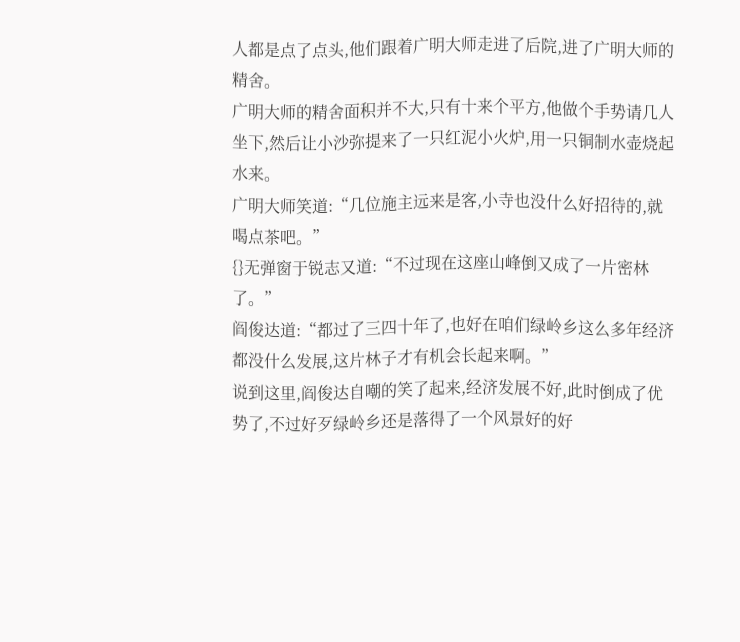人都是点了点头,他们跟着广明大师走进了后院,进了广明大师的精舍。
广明大师的精舍面积并不大,只有十来个平方,他做个手势请几人坐下,然后让小沙弥提来了一只红泥小火炉,用一只铜制水壶烧起水来。
广明大师笑道:“几位施主远来是客,小寺也没什么好招待的,就喝点茶吧。”
{}无弹窗于锐志又道:“不过现在这座山峰倒又成了一片密林了。”
阎俊达道:“都过了三四十年了,也好在咱们绿岭乡这么多年经济都没什么发展,这片林子才有机会长起来啊。”
说到这里,阎俊达自嘲的笑了起来,经济发展不好,此时倒成了优势了,不过好歹绿岭乡还是落得了一个风景好的好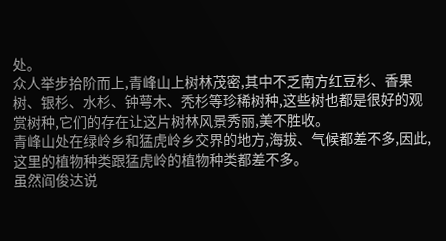处。
众人举步拾阶而上,青峰山上树林茂密,其中不乏南方红豆杉、香果树、银杉、水杉、钟萼木、秃杉等珍稀树种,这些树也都是很好的观赏树种,它们的存在让这片树林风景秀丽,美不胜收。
青峰山处在绿岭乡和猛虎岭乡交界的地方,海拔、气候都差不多,因此,这里的植物种类跟猛虎岭的植物种类都差不多。
虽然阎俊达说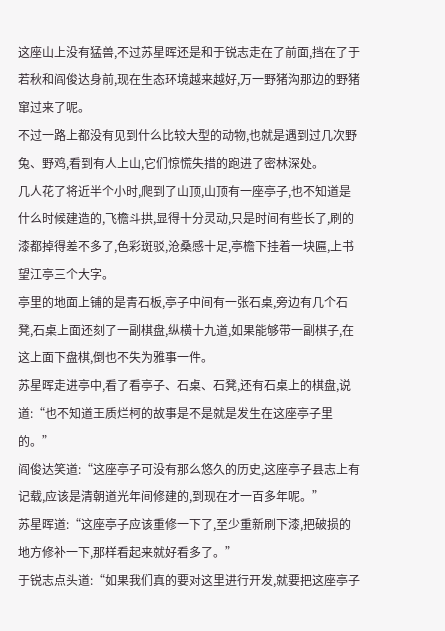这座山上没有猛兽,不过苏星晖还是和于锐志走在了前面,挡在了于若秋和阎俊达身前,现在生态环境越来越好,万一野猪沟那边的野猪窜过来了呢。
不过一路上都没有见到什么比较大型的动物,也就是遇到过几次野兔、野鸡,看到有人上山,它们惊慌失措的跑进了密林深处。
几人花了将近半个小时,爬到了山顶,山顶有一座亭子,也不知道是什么时候建造的,飞檐斗拱,显得十分灵动,只是时间有些长了,刷的漆都掉得差不多了,色彩斑驳,沧桑感十足,亭檐下挂着一块匾,上书望江亭三个大字。
亭里的地面上铺的是青石板,亭子中间有一张石桌,旁边有几个石凳,石桌上面还刻了一副棋盘,纵横十九道,如果能够带一副棋子,在这上面下盘棋,倒也不失为雅事一件。
苏星晖走进亭中,看了看亭子、石桌、石凳,还有石桌上的棋盘,说道:“也不知道王质烂柯的故事是不是就是发生在这座亭子里的。”
阎俊达笑道:“这座亭子可没有那么悠久的历史,这座亭子县志上有记载,应该是清朝道光年间修建的,到现在才一百多年呢。”
苏星晖道:“这座亭子应该重修一下了,至少重新刷下漆,把破损的地方修补一下,那样看起来就好看多了。”
于锐志点头道:“如果我们真的要对这里进行开发,就要把这座亭子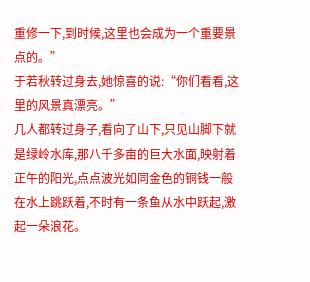重修一下,到时候,这里也会成为一个重要景点的。”
于若秋转过身去,她惊喜的说:“你们看看,这里的风景真漂亮。”
几人都转过身子,看向了山下,只见山脚下就是绿岭水库,那八千多亩的巨大水面,映射着正午的阳光,点点波光如同金色的铜钱一般在水上跳跃着,不时有一条鱼从水中跃起,激起一朵浪花。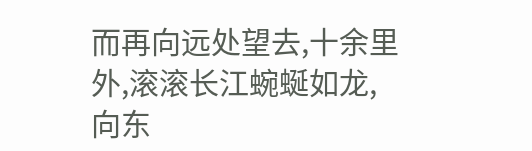而再向远处望去,十余里外,滚滚长江蜿蜒如龙,向东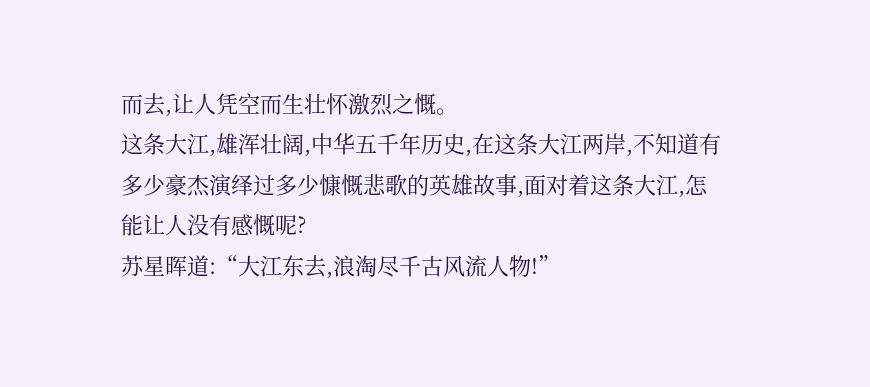而去,让人凭空而生壮怀激烈之慨。
这条大江,雄浑壮阔,中华五千年历史,在这条大江两岸,不知道有多少豪杰演绎过多少慷慨悲歌的英雄故事,面对着这条大江,怎能让人没有感慨呢?
苏星晖道:“大江东去,浪淘尽千古风流人物!”